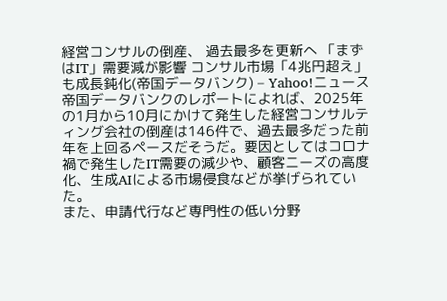経営コンサルの倒産、 過去最多を更新へ 「まずはIT」需要減が影響 コンサル市場「4兆円超え」も成長鈍化(帝国データバンク) – Yahoo!ニュース
帝国データバンクのレポートによれば、2025年の1月から10月にかけて発生した経営コンサルティング会社の倒産は146件で、過去最多だった前年を上回るペースだそうだ。要因としてはコロナ禍で発生したIT需要の減少や、顧客ニーズの高度化、生成AIによる市場侵食などが挙げられていた。
また、申請代行など専門性の低い分野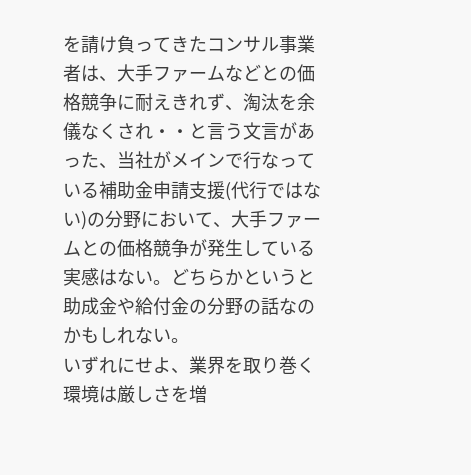を請け負ってきたコンサル事業者は、大手ファームなどとの価格競争に耐えきれず、淘汰を余儀なくされ・・と言う文言があった、当社がメインで行なっている補助金申請支援(代行ではない)の分野において、大手ファームとの価格競争が発生している実感はない。どちらかというと助成金や給付金の分野の話なのかもしれない。
いずれにせよ、業界を取り巻く環境は厳しさを増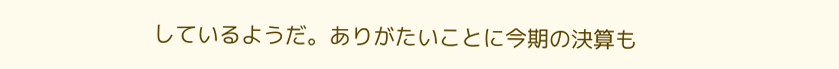しているようだ。ありがたいことに今期の決算も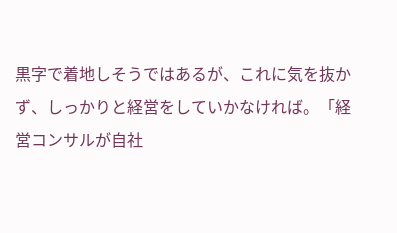黒字で着地しそうではあるが、これに気を抜かず、しっかりと経営をしていかなければ。「経営コンサルが自社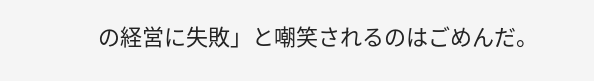の経営に失敗」と嘲笑されるのはごめんだ。